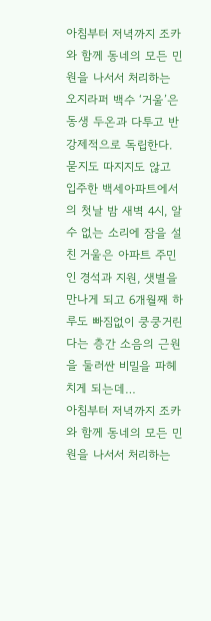아침부터 저녁까지 조카와 함께 동네의 모든 민원을 나서서 처리하는 오지라퍼 백수 ‘거울’은 동생 두온과 다투고 반강제적으로 독립한다. 묻지도 따지지도 않고 입주한 백세아파트에서의 첫날 밤 새벽 4시, 알 수 없는 소리에 잠을 설친 거울은 아파트 주민인 경석과 지원, 샛별을 만나게 되고 6개월째 하루도 빠짐없이 쿵쿵거린다는 층간 소음의 근원을 둘러싼 비밀을 파헤치게 되는데…
아침부터 저녁까지 조카와 함께 동네의 모든 민원을 나서서 처리하는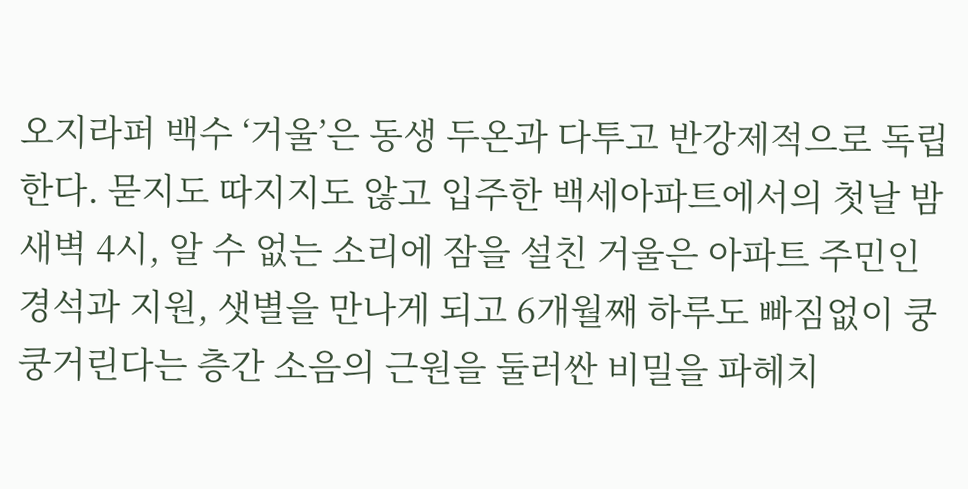오지라퍼 백수 ‘거울’은 동생 두온과 다투고 반강제적으로 독립한다. 묻지도 따지지도 않고 입주한 백세아파트에서의 첫날 밤 새벽 4시, 알 수 없는 소리에 잠을 설친 거울은 아파트 주민인 경석과 지원, 샛별을 만나게 되고 6개월째 하루도 빠짐없이 쿵쿵거린다는 층간 소음의 근원을 둘러싼 비밀을 파헤치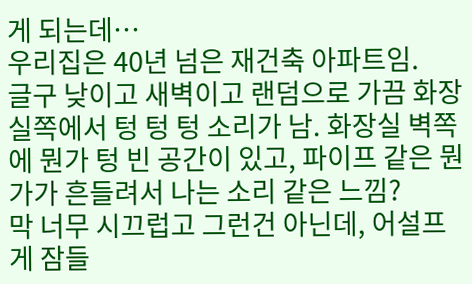게 되는데…
우리집은 40년 넘은 재건축 아파트임.
글구 낮이고 새벽이고 랜덤으로 가끔 화장실쪽에서 텅 텅 텅 소리가 남. 화장실 벽쪽에 뭔가 텅 빈 공간이 있고, 파이프 같은 뭔가가 흔들려서 나는 소리 같은 느낌?
막 너무 시끄럽고 그런건 아닌데, 어설프게 잠들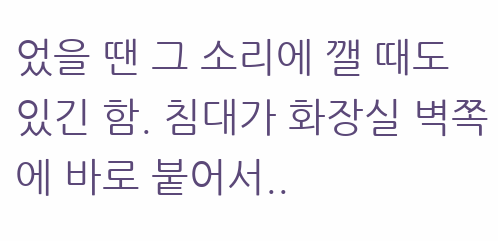었을 땐 그 소리에 깰 때도 있긴 함. 침대가 화장실 벽쪽에 바로 붙어서..